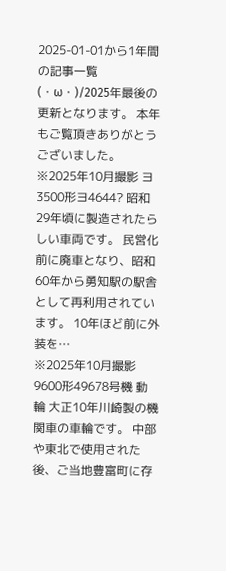2025-01-01から1年間の記事一覧
(・ω・)/2025年最後の更新となります。 本年もご覧頂きありがとうございました。 ※2025年10月撮影 ヨ3500形ヨ4644? 昭和29年頃に製造されたらしい車両です。 民営化前に廃車となり、昭和60年から勇知駅の駅舎として再利用されています。 10年ほど前に外装を…
※2025年10月撮影 9600形49678号機 動輪 大正10年川崎製の機関車の車輪です。 中部や東北で使用された後、ご当地豊富町に存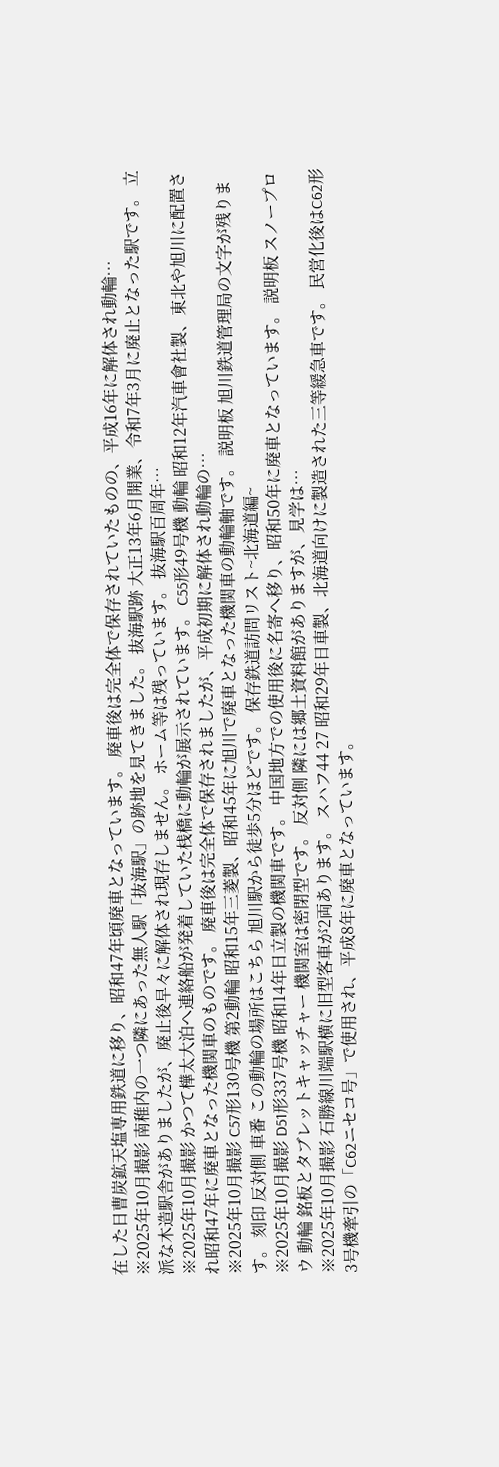在した日曹炭鉱天塩専用鉄道に移り、昭和47年頃廃車となっています。 廃車後は完全体で保存されていたものの、平成16年に解体され動輪…
※2025年10月撮影 南稚内の一つ隣にあった無人駅「抜海駅」の跡地を見てきました。 抜海駅跡 大正13年6月開業、令和7年3月に廃止となった駅です。 立派な木造駅舎がありましたが、廃止後早々に解体され現存しません。 ホーム等は残っています。 抜海駅百周年…
※2025年10月撮影 かつて樺太大泊へ連絡船が発着していた桟橋に動輪が展示されています。 C55形49号機 動輪 昭和12年汽車會社製、東北や旭川に配置され昭和47年に廃車となった機関車のものです。 廃車後は完全体で保存されましたが、平成初期に解体され動輪の…
※2025年10月撮影 C57形130号機 第2動輪 昭和15年三菱製、昭和45年に旭川で廃車となった機関車の動輪軸です。 説明板 旭川鉄道管理局の文字が残ります。 刻印 反対側 車番 この動輪の場所はこちら 旭川駅から徒歩5分ほどです。 保存鉄道訪問リスト~北海道編~
※2025年10月撮影 D51形337号機 昭和14年日立製の機関車です。 中国地方での使用後に名寄へ移り、昭和50年に廃車となっています。 説明板 スノープロウ 動輪 銘板とタブレットキャッチャー 機関室は密閉型です。 反対側 隣には郷土資料館がありますが、見学は…
※2025年10月撮影 石勝線川端駅横に旧型客車が2両あります。 スハフ44 27 昭和29年日車製、北海道向けに製造された三等緩急車です。 民営化後はC62形3号機牽引の「C62ニセコ号」で使用され、平成8年に廃車となっています。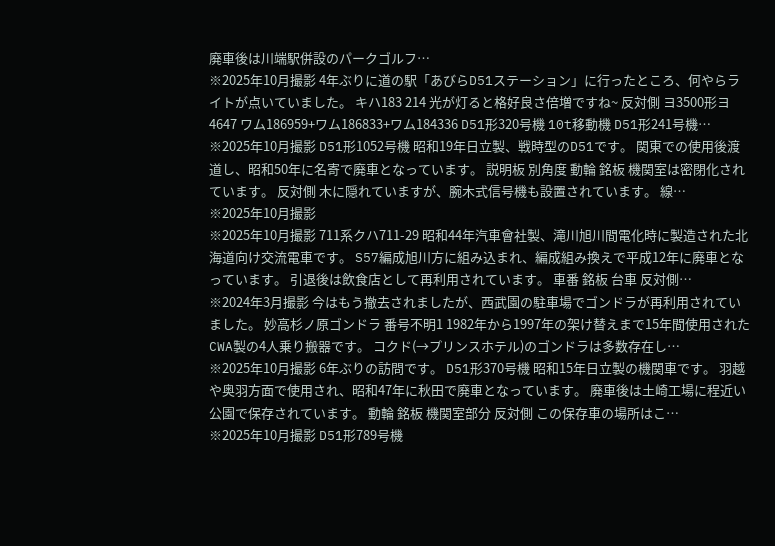廃車後は川端駅併設のパークゴルフ…
※2025年10月撮影 4年ぶりに道の駅「あびらD51ステーション」に行ったところ、何やらライトが点いていました。 キハ183 214 光が灯ると格好良さ倍増ですね~ 反対側 ヨ3500形ヨ4647 ワム186959+ワム186833+ワム184336 D51形320号機 10t移動機 D51形241号機…
※2025年10月撮影 D51形1052号機 昭和19年日立製、戦時型のD51です。 関東での使用後渡道し、昭和50年に名寄で廃車となっています。 説明板 別角度 動輪 銘板 機関室は密閉化されています。 反対側 木に隠れていますが、腕木式信号機も設置されています。 線…
※2025年10月撮影
※2025年10月撮影 711系クハ711-29 昭和44年汽車會社製、滝川旭川間電化時に製造された北海道向け交流電車です。 S57編成旭川方に組み込まれ、編成組み換えで平成12年に廃車となっています。 引退後は飲食店として再利用されています。 車番 銘板 台車 反対側…
※2024年3月撮影 今はもう撤去されましたが、西武園の駐車場でゴンドラが再利用されていました。 妙高杉ノ原ゴンドラ 番号不明1 1982年から1997年の架け替えまで15年間使用されたCWA製の4人乗り搬器です。 コクド(→プリンスホテル)のゴンドラは多数存在し…
※2025年10月撮影 6年ぶりの訪問です。 D51形370号機 昭和15年日立製の機関車です。 羽越や奥羽方面で使用され、昭和47年に秋田で廃車となっています。 廃車後は土崎工場に程近い公園で保存されています。 動輪 銘板 機関室部分 反対側 この保存車の場所はこ…
※2025年10月撮影 D51形789号機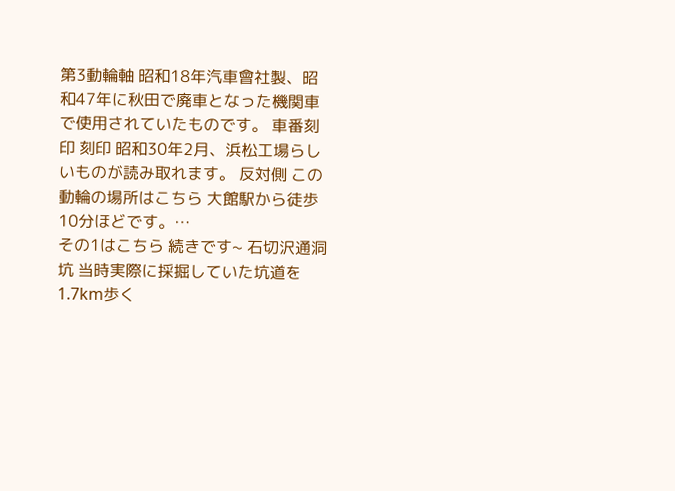第3動輪軸 昭和18年汽車會社製、昭和47年に秋田で廃車となった機関車で使用されていたものです。 車番刻印 刻印 昭和30年2月、浜松工場らしいものが読み取れます。 反対側 この動輪の場所はこちら 大館駅から徒歩10分ほどです。…
その1はこちら 続きです~ 石切沢通洞坑 当時実際に採掘していた坑道を1.7km歩く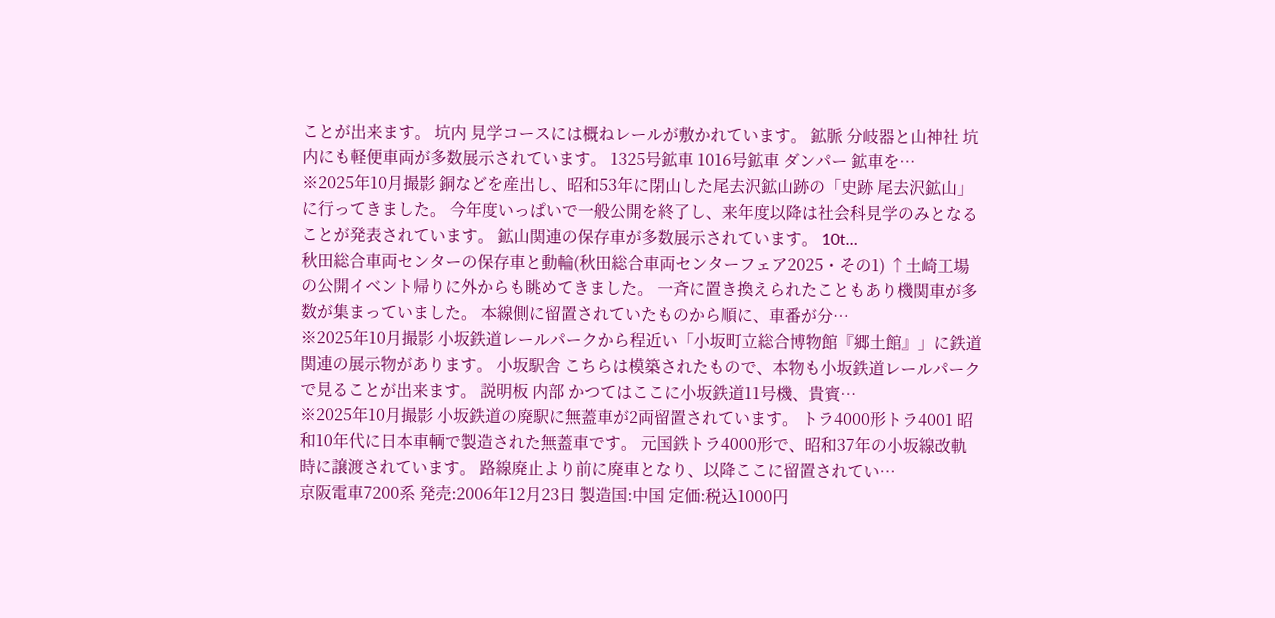ことが出来ます。 坑内 見学コースには概ねレールが敷かれています。 鉱脈 分岐器と山神社 坑内にも軽便車両が多数展示されています。 1325号鉱車 1016号鉱車 ダンパー 鉱車を…
※2025年10月撮影 銅などを産出し、昭和53年に閉山した尾去沢鉱山跡の「史跡 尾去沢鉱山」に行ってきました。 今年度いっぱいで一般公開を終了し、来年度以降は社会科見学のみとなることが発表されています。 鉱山関連の保存車が多数展示されています。 10t…
秋田総合車両センターの保存車と動輪(秋田総合車両センターフェア2025・その1) ↑土崎工場の公開イベント帰りに外からも眺めてきました。 一斉に置き換えられたこともあり機関車が多数が集まっていました。 本線側に留置されていたものから順に、車番が分…
※2025年10月撮影 小坂鉄道レールパークから程近い「小坂町立総合博物館『郷土館』」に鉄道関連の展示物があります。 小坂駅舎 こちらは模築されたもので、本物も小坂鉄道レールパークで見ることが出来ます。 説明板 内部 かつてはここに小坂鉄道11号機、貴賓…
※2025年10月撮影 小坂鉄道の廃駅に無蓋車が2両留置されています。 トラ4000形トラ4001 昭和10年代に日本車輌で製造された無蓋車です。 元国鉄トラ4000形で、昭和37年の小坂線改軌時に譲渡されています。 路線廃止より前に廃車となり、以降ここに留置されてい…
京阪電車7200系 発売:2006年12月23日 製造国:中国 定価:税込1000円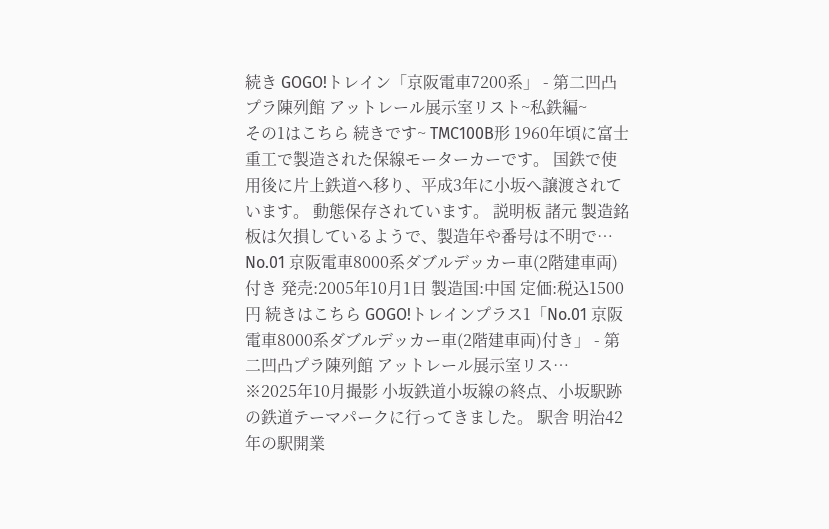続き GOGO!トレイン「京阪電車7200系」 - 第二凹凸プラ陳列館 アットレール展示室リスト~私鉄編~
その1はこちら 続きです~ TMC100B形 1960年頃に富士重工で製造された保線モーターカーです。 国鉄で使用後に片上鉄道へ移り、平成3年に小坂へ譲渡されています。 動態保存されています。 説明板 諸元 製造銘板は欠損しているようで、製造年や番号は不明で…
No.01 京阪電車8000系ダブルデッカー車(2階建車両)付き 発売:2005年10月1日 製造国:中国 定価:税込1500円 続きはこちら GOGO!トレインプラス1「No.01 京阪電車8000系ダブルデッカー車(2階建車両)付き」 - 第二凹凸プラ陳列館 アットレール展示室リス…
※2025年10月撮影 小坂鉄道小坂線の終点、小坂駅跡の鉄道テーマパークに行ってきました。 駅舎 明治42年の駅開業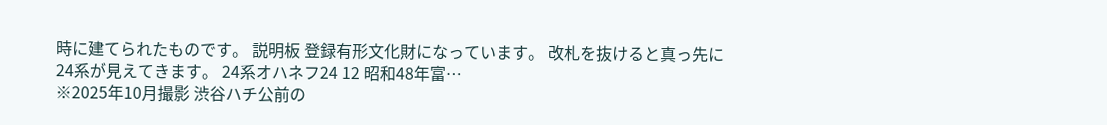時に建てられたものです。 説明板 登録有形文化財になっています。 改札を抜けると真っ先に24系が見えてきます。 24系オハネフ24 12 昭和48年富…
※2025年10月撮影 渋谷ハチ公前の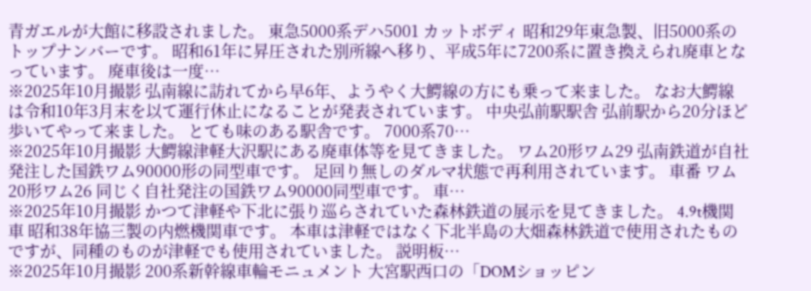青ガエルが大館に移設されました。 東急5000系デハ5001 カットボディ 昭和29年東急製、旧5000系のトップナンバーです。 昭和61年に昇圧された別所線へ移り、平成5年に7200系に置き換えられ廃車となっています。 廃車後は一度…
※2025年10月撮影 弘南線に訪れてから早6年、ようやく大鰐線の方にも乗って来ました。 なお大鰐線は令和10年3月末を以て運行休止になることが発表されています。 中央弘前駅駅舎 弘前駅から20分ほど歩いてやって来ました。 とても味のある駅舎です。 7000系70…
※2025年10月撮影 大鰐線津軽大沢駅にある廃車体等を見てきました。 ワム20形ワム29 弘南鉄道が自社発注した国鉄ワム90000形の同型車です。 足回り無しのダルマ状態で再利用されています。 車番 ワム20形ワム26 同じく自社発注の国鉄ワム90000同型車です。 車…
※2025年10月撮影 かつて津軽や下北に張り巡らされていた森林鉄道の展示を見てきました。 4.9t機関車 昭和38年協三製の内燃機関車です。 本車は津軽ではなく下北半島の大畑森林鉄道で使用されたものですが、同種のものが津軽でも使用されていました。 説明板…
※2025年10月撮影 200系新幹線車輪モニュメント 大宮駅西口の「DOMショッピン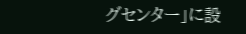グセンター」に設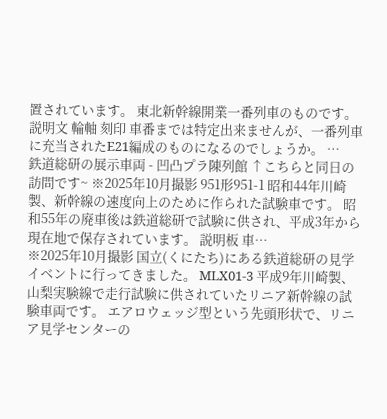置されています。 東北新幹線開業一番列車のものです。 説明文 輪軸 刻印 車番までは特定出来ませんが、一番列車に充当されたE21編成のものになるのでしょうか。 …
鉄道総研の展示車両 - 凹凸プラ陳列館 ↑こちらと同日の訪問です~ ※2025年10月撮影 951形951-1 昭和44年川崎製、新幹線の速度向上のために作られた試験車です。 昭和55年の廃車後は鉄道総研で試験に供され、平成3年から現在地で保存されています。 説明板 車…
※2025年10月撮影 国立(くにたち)にある鉄道総研の見学イベントに行ってきました。 MLX01-3 平成9年川崎製、山梨実験線で走行試験に供されていたリニア新幹線の試験車両です。 エアロウェッジ型という先頭形状で、リニア見学センターの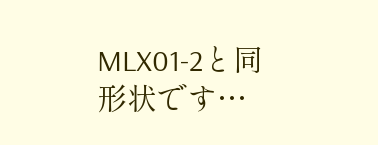MLX01-2と同形状です…